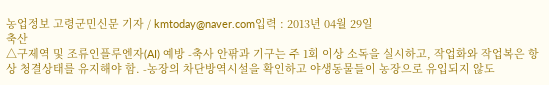농업정보 고령군민신문 기자 / kmtoday@naver.com입력 : 2013년 04월 29일
축산
△구제역 및 조류인플루엔자(AI) 예방 -축사 안팎과 기구는 주 1회 이상 소독을 실시하고, 작업화와 작업복은 항상 청결상태를 유지해야 함. -농장의 차단방역시설을 확인하고 야생동물들이 농장으로 유입되지 않도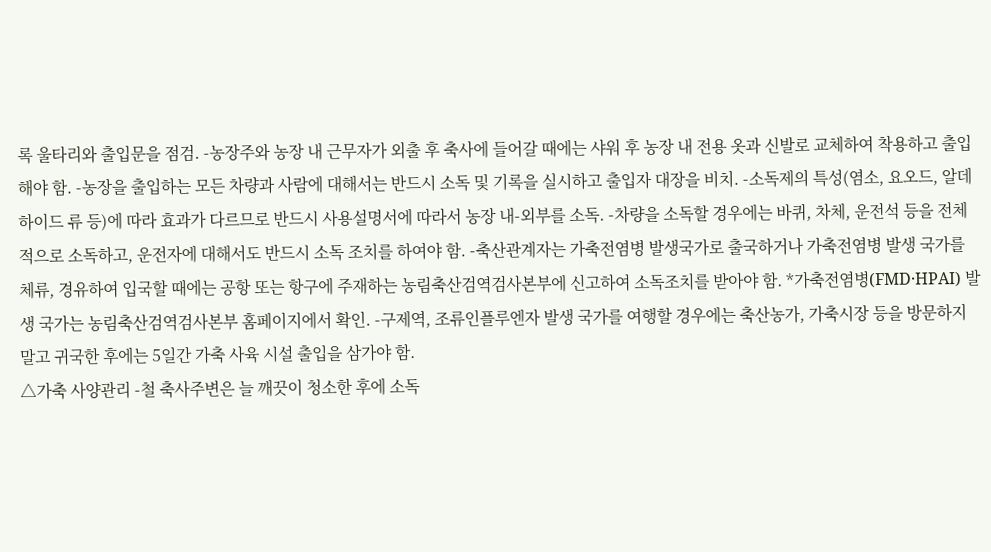록 울타리와 출입문을 점검. -농장주와 농장 내 근무자가 외출 후 축사에 들어갈 때에는 샤워 후 농장 내 전용 옷과 신발로 교체하여 착용하고 출입해야 함. -농장을 출입하는 모든 차량과 사람에 대해서는 반드시 소독 및 기록을 실시하고 출입자 대장을 비치. -소독제의 특성(염소, 요오드, 알데하이드 류 등)에 따라 효과가 다르므로 반드시 사용설명서에 따라서 농장 내-외부를 소독. -차량을 소독할 경우에는 바퀴, 차체, 운전석 등을 전체적으로 소독하고, 운전자에 대해서도 반드시 소독 조치를 하여야 함. -축산관계자는 가축전염병 발생국가로 출국하거나 가축전염병 발생 국가를 체류, 경유하여 입국할 때에는 공항 또는 항구에 주재하는 농림축산검역검사본부에 신고하여 소독조치를 받아야 함. *가축전염병(FMD·HPAI) 발생 국가는 농림축산검역검사본부 홈페이지에서 확인. -구제역, 조류인플루엔자 발생 국가를 여행할 경우에는 축산농가, 가축시장 등을 방문하지 말고 귀국한 후에는 5일간 가축 사육 시설 출입을 삼가야 함.
△가축 사양관리 -철 축사주변은 늘 깨끗이 청소한 후에 소독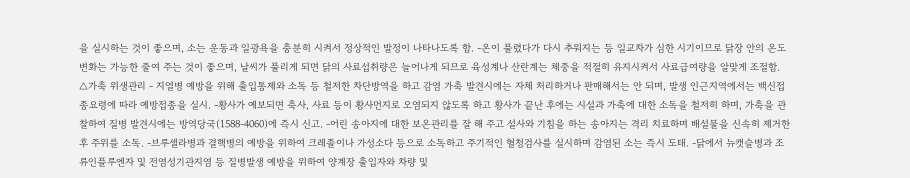을 실시하는 것이 좋으며, 소는 운동과 일광욕을 충분히 시켜서 정상적인 발정이 나타나도록 함. -온이 풀렸다가 다시 추워지는 등 일교차가 심한 시기이므로 닭장 안의 온도 변화는 가능한 줄여 주는 것이 좋으며, 날씨가 풀리게 되면 닭의 사료섭취량은 늘어나게 되므로 육성계나 산란계는 체중을 적절히 유지시켜서 사료급여량을 알맞게 조절함.
△가축 위생관리 - 지열병 예방을 위해 출입통제와 소독 등 철저한 차단방역을 하고 감염 가축 발견시에는 자체 처리하거나 판매해서는 안 되며, 발생 인근지역에서는 백신접종요령에 따라 예방접종을 실시. -황사가 예보되면 축사, 사료 등이 황사먼지로 오염되지 않도록 하고 황사가 끝난 후에는 시설과 가축에 대한 소독을 철저히 하며, 가축을 관찰하여 질병 발견시에는 방역당국(1588-4060)에 즉시 신고. -어린 송아지에 대한 보온관리를 잘 해 주고 설사와 기침을 하는 송아지는 격리 치료하며 배설물을 신속히 제거한 후 주위를 소독. -브루셀라병과 결핵병의 예방을 위하여 크레졸이나 가성소다 등으로 소독하고 주기적인 혈청검사를 실시하며 감염된 소는 즉시 도태. -닭에서 뉴캣슬병과 조류인플루엔자 및 전염성기관지염 등 질병발생 예방을 위하여 양계장 출입자와 차량 및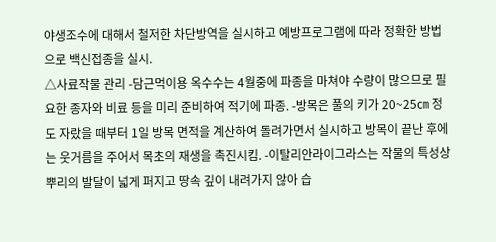야생조수에 대해서 철저한 차단방역을 실시하고 예방프로그램에 따라 정확한 방법으로 백신접종을 실시.
△사료작물 관리 -담근먹이용 옥수수는 4월중에 파종을 마쳐야 수량이 많으므로 필요한 종자와 비료 등을 미리 준비하여 적기에 파종. -방목은 풀의 키가 20~25㎝ 정도 자랐을 때부터 1일 방목 면적을 계산하여 돌려가면서 실시하고 방목이 끝난 후에는 웃거름을 주어서 목초의 재생을 촉진시킴. -이탈리안라이그라스는 작물의 특성상 뿌리의 발달이 넓게 퍼지고 땅속 깊이 내려가지 않아 습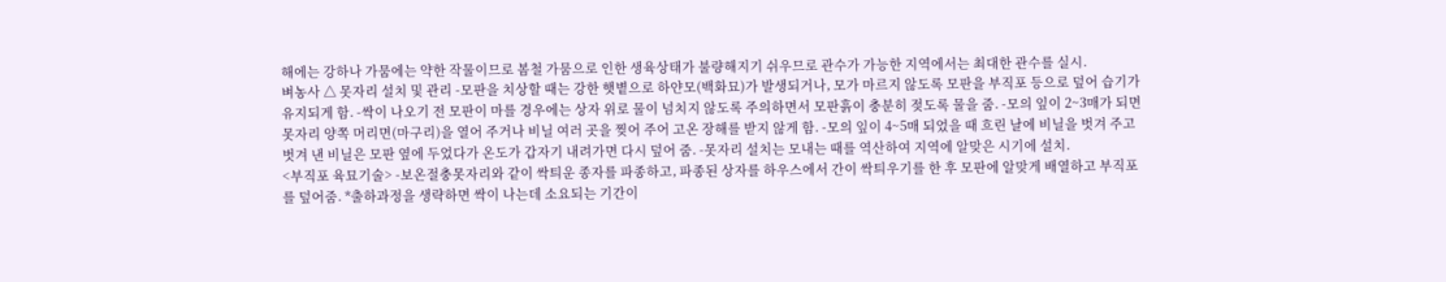해에는 강하나 가뭄에는 약한 작물이므로 봄철 가뭄으로 인한 생육상태가 불량해지기 쉬우므로 관수가 가능한 지역에서는 최대한 관수를 실시.
벼농사 △ 못자리 설치 및 관리 -모판을 치상할 때는 강한 햇볕으로 하얀모(백화묘)가 발생되거나, 모가 마르지 않도록 모판을 부직포 등으로 덮어 습기가 유지되게 함. -싹이 나오기 전 모판이 마를 경우에는 상자 위로 물이 넘치지 않도록 주의하면서 모판흙이 충분히 젖도록 물을 줌. -모의 잎이 2~3매가 되면 못자리 양쪽 머리면(마구리)을 열어 주거나 비닐 여러 곳을 찢어 주어 고온 장해를 받지 않게 함. -모의 잎이 4~5매 되었을 때 흐린 날에 비닐을 벗겨 주고 벗겨 낸 비닐은 모판 옆에 두었다가 온도가 갑자기 내려가면 다시 덮어 줌. -못자리 설치는 모내는 때를 역산하여 지역에 알맞은 시기에 설치.
<부직포 육묘기술> -보온절충못자리와 같이 싹틔운 종자를 파종하고, 파종된 상자를 하우스에서 간이 싹틔우기를 한 후 모판에 알맞게 배열하고 부직포를 덮어줌. *출하과정을 생략하면 싹이 나는데 소요되는 기간이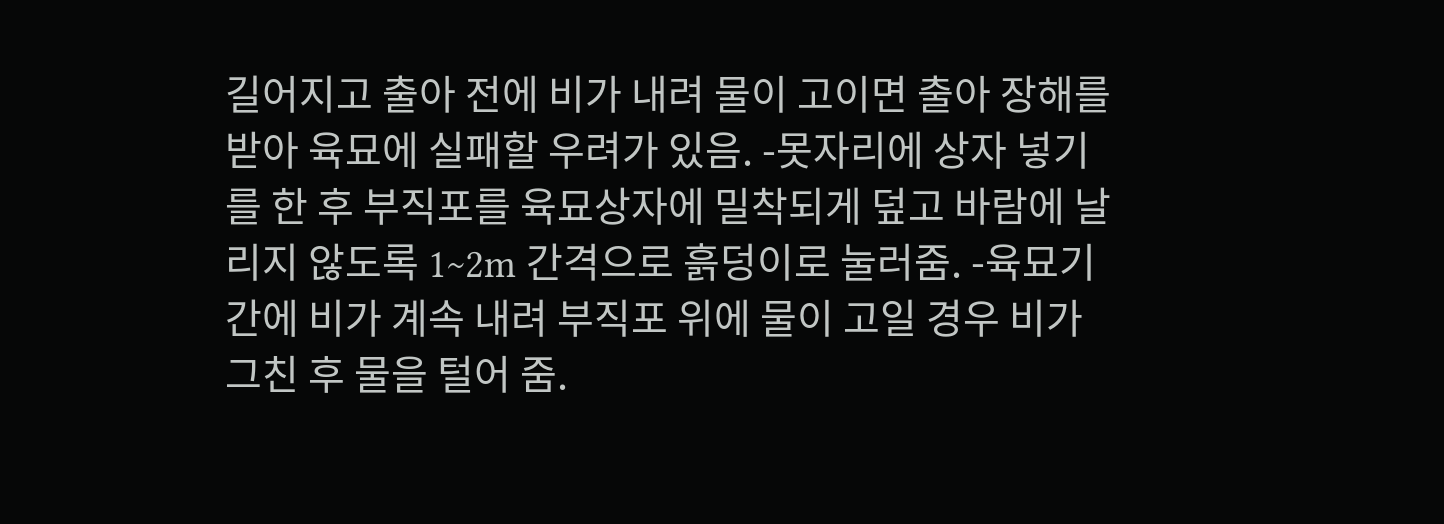길어지고 출아 전에 비가 내려 물이 고이면 출아 장해를 받아 육묘에 실패할 우려가 있음. -못자리에 상자 넣기를 한 후 부직포를 육묘상자에 밀착되게 덮고 바람에 날리지 않도록 1~2m 간격으로 흙덩이로 눌러줌. -육묘기간에 비가 계속 내려 부직포 위에 물이 고일 경우 비가 그친 후 물을 털어 줌.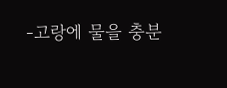-고랑에 물을 충분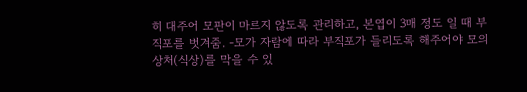히 대주어 모판이 마르지 않도록 관리하고, 본엽이 3매 정도 일 때 부직포를 벗겨줌. -모가 자람에 따라 부직포가 들리도록 해주어야 모의 상처(식상)를 막을 수 있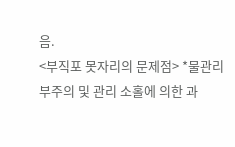음.
<부직포 못자리의 문제점> *물관리 부주의 및 관리 소홀에 의한 과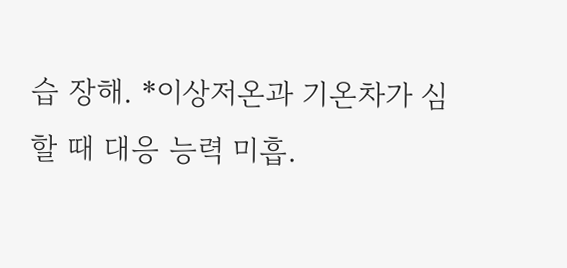습 장해. *이상저온과 기온차가 심할 때 대응 능력 미흡.